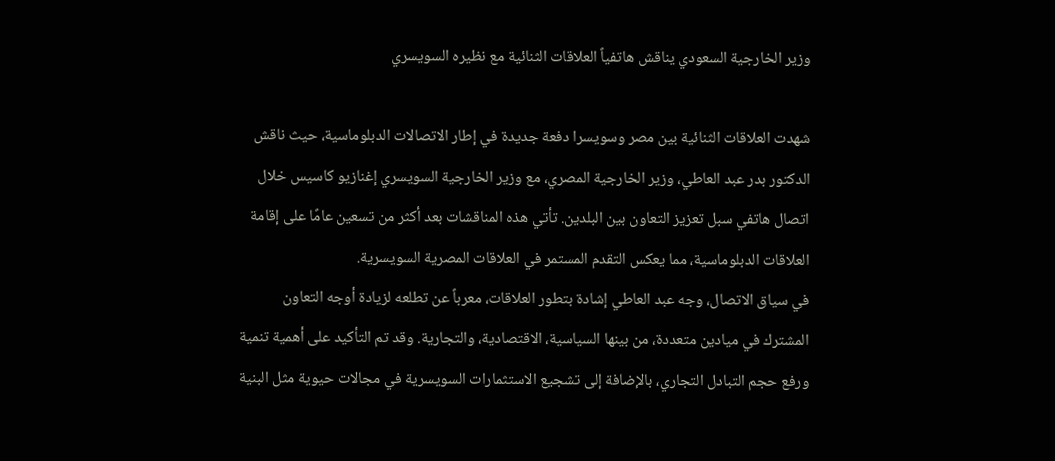وزير الخارجية السعودي يناقش هاتفياً العلاقات الثنائية مع نظيره السويسري

شهدت العلاقات الثنائية بين مصر وسويسرا دفعة جديدة في إطار الاتصالات الدبلوماسية، حيث ناقش الدكتور بدر عبد العاطي، وزير الخارجية المصري، مع وزير الخارجية السويسري إغنازيو كاسيس خلال اتصال هاتفي سبل تعزيز التعاون بين البلدين. تأتي هذه المناقشات بعد أكثر من تسعين عامًا على إقامة العلاقات الدبلوماسية، مما يعكس التقدم المستمر في العلاقات المصرية السويسرية.
في سياق الاتصال، وجه عبد العاطي إشادة بتطور العلاقات، معرباً عن تطلعه لزيادة أوجه التعاون المشترك في ميادين متعددة، من بينها السياسية، الاقتصادية، والتجارية. وقد تم التأكيد على أهمية تنمية ورفع حجم التبادل التجاري، بالإضافة إلى تشجيع الاستثمارات السويسرية في مجالات حيوية مثل البنية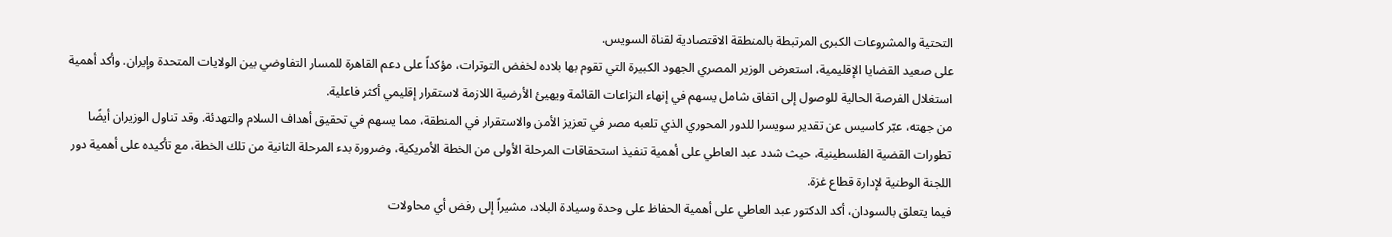التحتية والمشروعات الكبرى المرتبطة بالمنطقة الاقتصادية لقناة السويس.
على صعيد القضايا الإقليمية، استعرض الوزير المصري الجهود الكبيرة التي تقوم بها بلاده لخفض التوترات، مؤكداً على دعم القاهرة للمسار التفاوضي بين الولايات المتحدة وإيران. وأكد أهمية استغلال الفرصة الحالية للوصول إلى اتفاق شامل يسهم في إنهاء النزاعات القائمة ويهيئ الأرضية اللازمة لاستقرار إقليمي أكثر فاعلية.
من جهته، عبّر كاسيس عن تقدير سويسرا للدور المحوري الذي تلعبه مصر في تعزيز الأمن والاستقرار في المنطقة، مما يسهم في تحقيق أهداف السلام والتهدئة. وقد تناول الوزيران أيضًا تطورات القضية الفلسطينية، حيث شدد عبد العاطي على أهمية تنفيذ استحقاقات المرحلة الأولى من الخطة الأمريكية، وضرورة بدء المرحلة الثانية من تلك الخطة، مع تأكيده على أهمية دور اللجنة الوطنية لإدارة قطاع غزة.
فيما يتعلق بالسودان، أكد الدكتور عبد العاطي على أهمية الحفاظ على وحدة وسيادة البلاد، مشيراً إلى رفض أي محاولات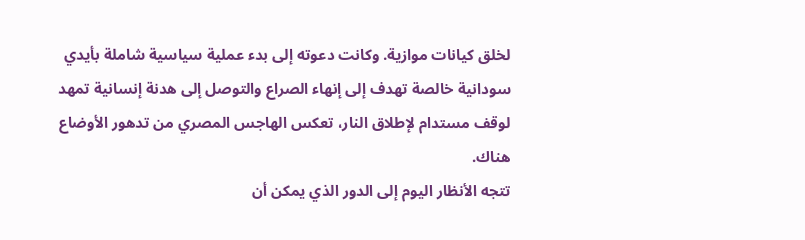لخلق كيانات موازية. وكانت دعوته إلى بدء عملية سياسية شاملة بأيدي سودانية خالصة تهدف إلى إنهاء الصراع والتوصل إلى هدنة إنسانية تمهد لوقف مستدام لإطلاق النار، تعكس الهاجس المصري من تدهور الأوضاع هناك.
تتجه الأنظار اليوم إلى الدور الذي يمكن أن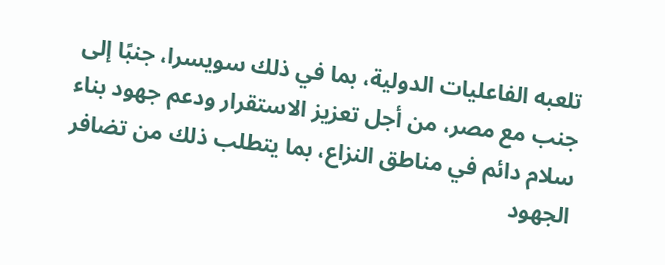تلعبه الفاعليات الدولية، بما في ذلك سويسرا، جنبًا إلى جنب مع مصر، من أجل تعزيز الاستقرار ودعم جهود بناء سلام دائم في مناطق النزاع، بما يتطلب ذلك من تضافر الجهود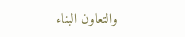والتعاون البناء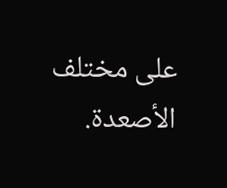على مختلف الأصعدة.